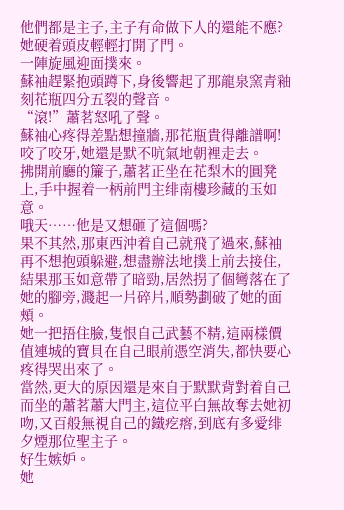他們都是主子,主子有命做下人的還能不應?
她硬着頭皮輕輕打開了門。
一陣旋風迎面撲來。
蘇袖趕緊抱頭蹲下,身後響起了那龍泉窯青釉刻花瓶四分五裂的聲音。
“滾!”蕭茗怒吼了聲。
蘇袖心疼得差點想撞牆,那花瓶貴得離譜啊!咬了咬牙,她還是默不吭氣地朝裡走去。
拂開前廳的簾子,蕭茗正坐在花梨木的圓凳上,手中握着一柄前門主绯南樓珍藏的玉如意。
哦天……他是又想砸了這個嗎?
果不其然,那東西沖着自己就飛了過來,蘇袖再不想抱頭躲避,想盡辦法地撲上前去接住,結果那玉如意帶了暗勁,居然拐了個彎落在了她的腳旁,濺起一片碎片,順勢劃破了她的面頰。
她一把捂住臉,隻恨自己武藝不精,這兩樣價值連城的寶貝在自己眼前憑空消失,都快要心疼得哭出來了。
當然,更大的原因還是來自于默默背對着自己而坐的蕭茗蕭大門主,這位平白無故奪去她初吻,又百般無視自己的鐵疙瘩,到底有多愛绯夕煙那位聖主子。
好生嫉妒。
她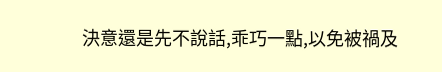決意還是先不說話,乖巧一點,以免被禍及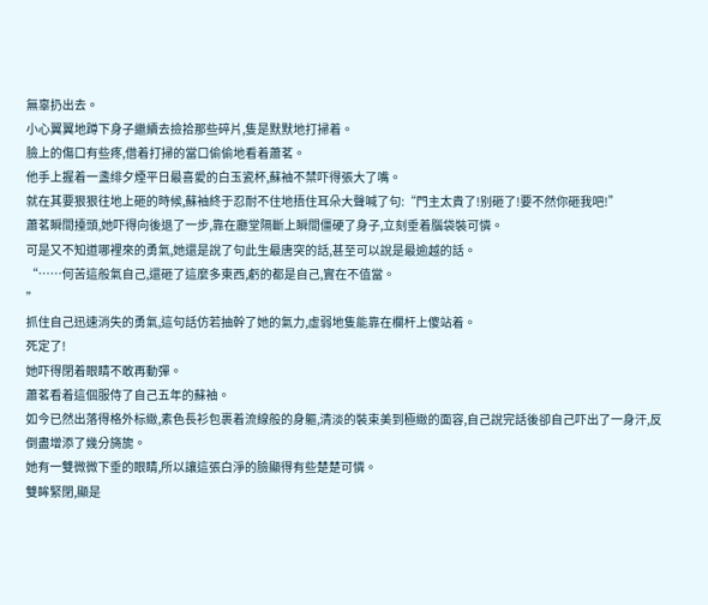無辜扔出去。
小心翼翼地蹲下身子繼續去撿拾那些碎片,隻是默默地打掃着。
臉上的傷口有些疼,借着打掃的當口偷偷地看着蕭茗。
他手上握着一盞绯夕煙平日最喜愛的白玉瓷杯,蘇袖不禁吓得張大了嘴。
就在其要狠狠往地上砸的時候,蘇袖終于忍耐不住地捂住耳朵大聲喊了句:“門主太貴了!别砸了!要不然你砸我吧!”
蕭茗瞬間擡頭,她吓得向後退了一步,靠在廳堂隔斷上瞬間僵硬了身子,立刻垂着腦袋裝可憐。
可是又不知道哪裡來的勇氣,她還是說了句此生最唐突的話,甚至可以說是最逾越的話。
“……何苦這般氣自己,還砸了這麼多東西,虧的都是自己,實在不值當。
”
抓住自己迅速消失的勇氣,這句話仿若抽幹了她的氣力,虛弱地隻能靠在欄杆上傻站着。
死定了!
她吓得閉着眼睛不敢再動彈。
蕭茗看着這個服侍了自己五年的蘇袖。
如今已然出落得格外标緻,素色長衫包裹着流線般的身軀,清淡的裝束美到極緻的面容,自己說完話後卻自己吓出了一身汗,反倒盡增添了幾分旖旎。
她有一雙微微下垂的眼睛,所以讓這張白淨的臉顯得有些楚楚可憐。
雙眸緊閉,顯是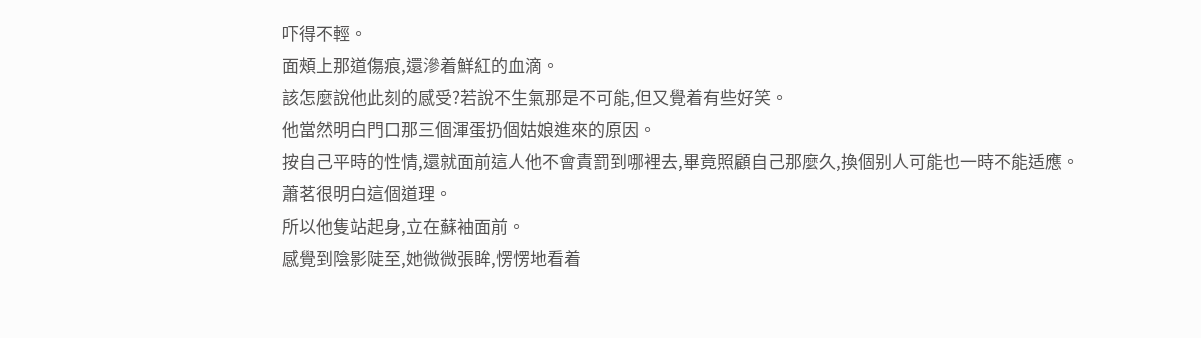吓得不輕。
面頰上那道傷痕,還滲着鮮紅的血滴。
該怎麼說他此刻的感受?若說不生氣那是不可能,但又覺着有些好笑。
他當然明白門口那三個渾蛋扔個姑娘進來的原因。
按自己平時的性情,還就面前這人他不會責罰到哪裡去,畢竟照顧自己那麼久,換個别人可能也一時不能适應。
蕭茗很明白這個道理。
所以他隻站起身,立在蘇袖面前。
感覺到陰影陡至,她微微張眸,愣愣地看着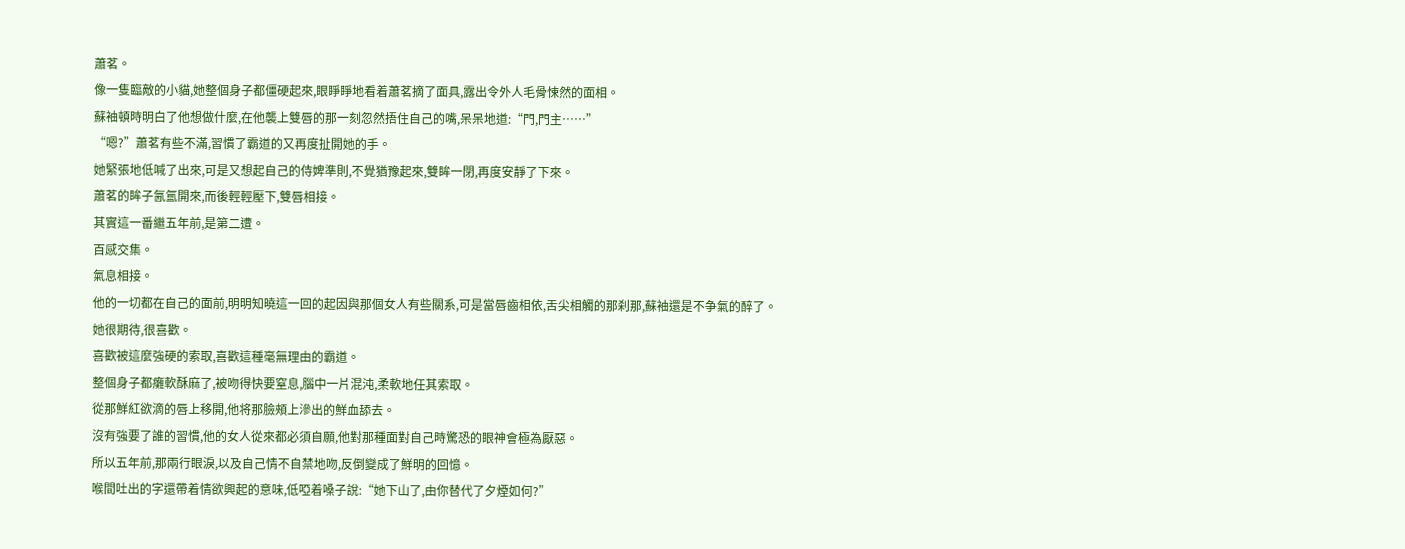蕭茗。
像一隻臨敵的小貓,她整個身子都僵硬起來,眼睜睜地看着蕭茗摘了面具,露出令外人毛骨悚然的面相。
蘇袖頓時明白了他想做什麼,在他襲上雙唇的那一刻忽然捂住自己的嘴,呆呆地道:“門,門主……”
“嗯?”蕭茗有些不滿,習慣了霸道的又再度扯開她的手。
她緊張地低喊了出來,可是又想起自己的侍婢準則,不覺猶豫起來,雙眸一閉,再度安靜了下來。
蕭茗的眸子氤氲開來,而後輕輕壓下,雙唇相接。
其實這一番繼五年前,是第二遭。
百感交集。
氣息相接。
他的一切都在自己的面前,明明知曉這一回的起因與那個女人有些關系,可是當唇齒相依,舌尖相觸的那刹那,蘇袖還是不争氣的醉了。
她很期待,很喜歡。
喜歡被這麼強硬的索取,喜歡這種毫無理由的霸道。
整個身子都癱軟酥麻了,被吻得快要窒息,腦中一片混沌,柔軟地任其索取。
從那鮮紅欲滴的唇上移開,他将那臉頰上滲出的鮮血舔去。
沒有強要了誰的習慣,他的女人從來都必須自願,他對那種面對自己時驚恐的眼神會極為厭惡。
所以五年前,那兩行眼淚,以及自己情不自禁地吻,反倒變成了鮮明的回憶。
喉間吐出的字還帶着情欲興起的意味,低啞着嗓子說:“她下山了,由你替代了夕煙如何?”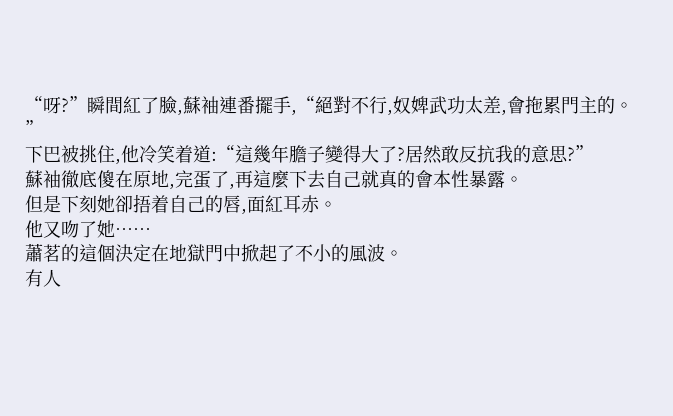“呀?”瞬間紅了臉,蘇袖連番擺手,“絕對不行,奴婢武功太差,會拖累門主的。
”
下巴被挑住,他冷笑着道:“這幾年膽子變得大了?居然敢反抗我的意思?”
蘇袖徹底傻在原地,完蛋了,再這麼下去自己就真的會本性暴露。
但是下刻她卻捂着自己的唇,面紅耳赤。
他又吻了她……
蕭茗的這個決定在地獄門中掀起了不小的風波。
有人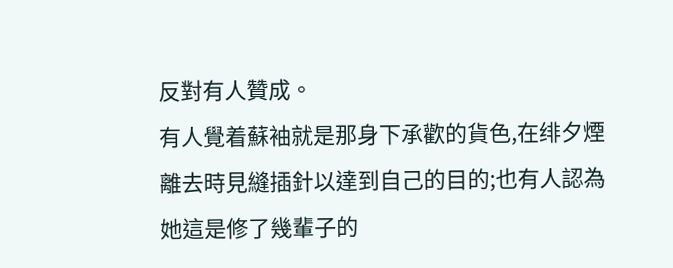反對有人贊成。
有人覺着蘇袖就是那身下承歡的貨色,在绯夕煙離去時見縫插針以達到自己的目的;也有人認為她這是修了幾輩子的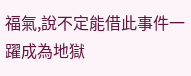福氣,說不定能借此事件一躍成為地獄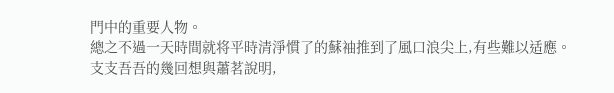門中的重要人物。
總之不過一天時間就将平時清淨慣了的蘇袖推到了風口浪尖上,有些難以适應。
支支吾吾的幾回想與蕭茗說明,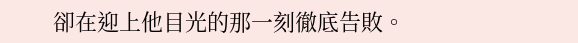卻在迎上他目光的那一刻徹底告敗。